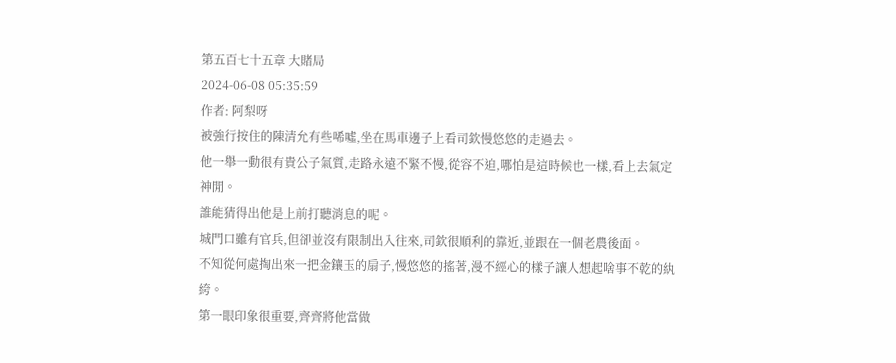第五百七十五章 大賭局
2024-06-08 05:35:59
作者: 阿梨呀
被強行按住的陳清允有些唏噓,坐在馬車邊子上看司欽慢悠悠的走過去。
他一舉一動很有貴公子氣質,走路永遠不緊不慢,從容不迫,哪怕是這時候也一樣,看上去氣定神閒。
誰能猜得出他是上前打聽消息的呢。
城門口雖有官兵,但卻並沒有限制出入往來,司欽很順利的靠近,並跟在一個老農後面。
不知從何處掏出來一把金鑲玉的扇子,慢悠悠的搖著,漫不經心的樣子讓人想起啥事不乾的紈絝。
第一眼印象很重要,齊齊將他當做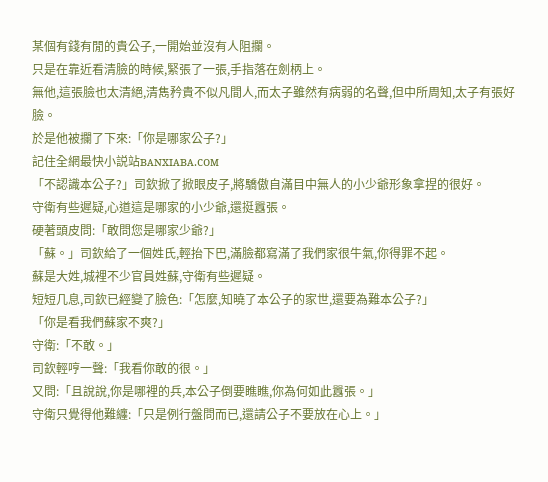某個有錢有閒的貴公子,一開始並沒有人阻攔。
只是在靠近看清臉的時候,緊張了一張,手指落在劍柄上。
無他,這張臉也太清絕,清雋矜貴不似凡間人,而太子雖然有病弱的名聲,但中所周知,太子有張好臉。
於是他被攔了下來:「你是哪家公子?」
記住全網最快小説站ʙᴀɴxɪᴀʙᴀ.ᴄᴏᴍ
「不認識本公子?」司欽掀了掀眼皮子,將驕傲自滿目中無人的小少爺形象拿捏的很好。
守衛有些遲疑,心道這是哪家的小少爺,還挺囂張。
硬著頭皮問:「敢問您是哪家少爺?」
「蘇。」司欽給了一個姓氏,輕抬下巴,滿臉都寫滿了我們家很牛氣,你得罪不起。
蘇是大姓,城裡不少官員姓蘇,守衛有些遲疑。
短短几息,司欽已經變了臉色:「怎麼,知曉了本公子的家世,還要為難本公子?」
「你是看我們蘇家不爽?」
守衛:「不敢。」
司欽輕哼一聲:「我看你敢的很。」
又問:「且說說,你是哪裡的兵,本公子倒要瞧瞧,你為何如此囂張。」
守衛只覺得他難纏:「只是例行盤問而已,還請公子不要放在心上。」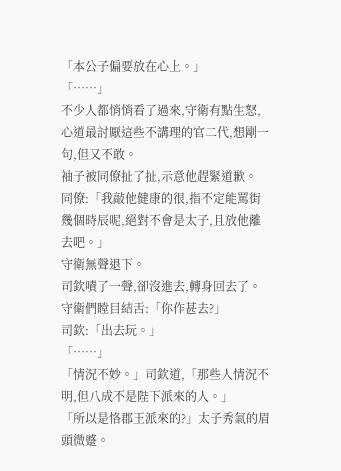「本公子偏要放在心上。」
「……」
不少人都悄悄看了過來,守衛有點生怒,心道最討厭這些不講理的官二代,想剛一句,但又不敢。
袖子被同僚扯了扯,示意他趕緊道歉。
同僚:「我敲他健康的很,指不定能罵街幾個時辰呢,絕對不會是太子,且放他離去吧。」
守衛無聲退下。
司欽嘖了一聲,卻沒進去,轉身回去了。
守衛們瞠目結舌:「你作甚去?」
司欽:「出去玩。」
「……」
「情況不妙。」司欽道,「那些人情況不明,但八成不是陛下派來的人。」
「所以是恪郡王派來的?」太子秀氣的眉頭微蹙。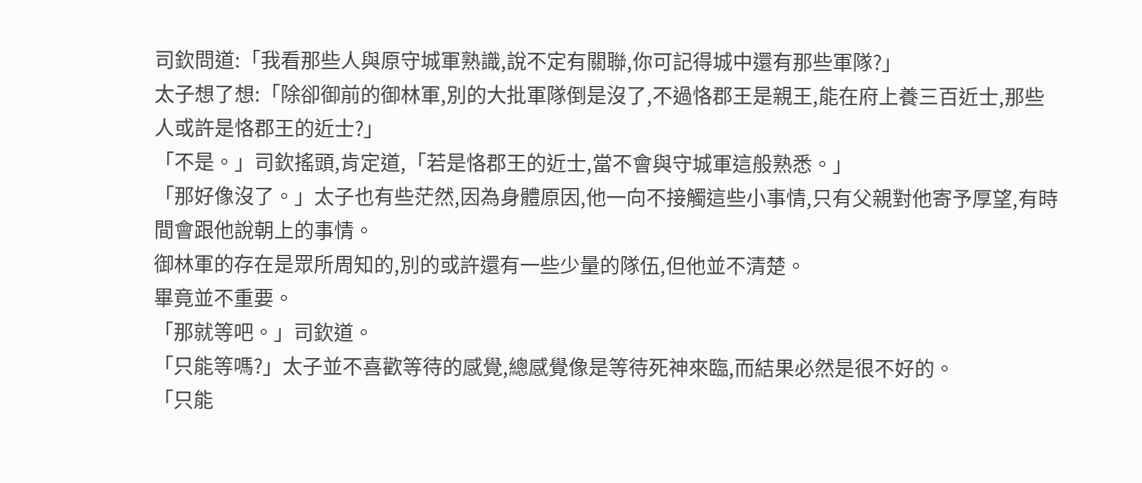司欽問道:「我看那些人與原守城軍熟識,說不定有關聯,你可記得城中還有那些軍隊?」
太子想了想:「除卻御前的御林軍,別的大批軍隊倒是沒了,不過恪郡王是親王,能在府上養三百近士,那些人或許是恪郡王的近士?」
「不是。」司欽搖頭,肯定道,「若是恪郡王的近士,當不會與守城軍這般熟悉。」
「那好像沒了。」太子也有些茫然,因為身體原因,他一向不接觸這些小事情,只有父親對他寄予厚望,有時間會跟他說朝上的事情。
御林軍的存在是眾所周知的,別的或許還有一些少量的隊伍,但他並不清楚。
畢竟並不重要。
「那就等吧。」司欽道。
「只能等嗎?」太子並不喜歡等待的感覺,總感覺像是等待死神來臨,而結果必然是很不好的。
「只能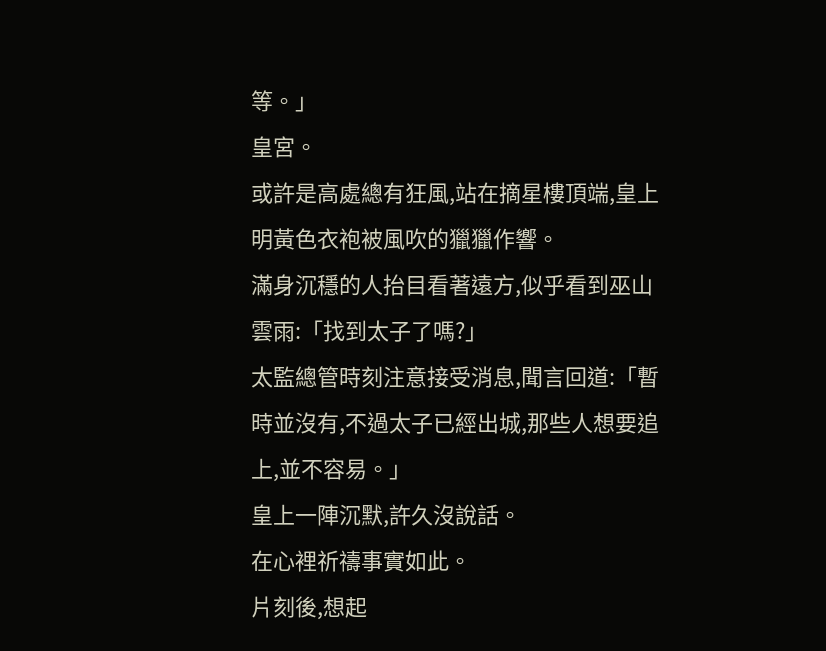等。」
皇宮。
或許是高處總有狂風,站在摘星樓頂端,皇上明黃色衣袍被風吹的獵獵作響。
滿身沉穩的人抬目看著遠方,似乎看到巫山雲雨:「找到太子了嗎?」
太監總管時刻注意接受消息,聞言回道:「暫時並沒有,不過太子已經出城,那些人想要追上,並不容易。」
皇上一陣沉默,許久沒說話。
在心裡祈禱事實如此。
片刻後,想起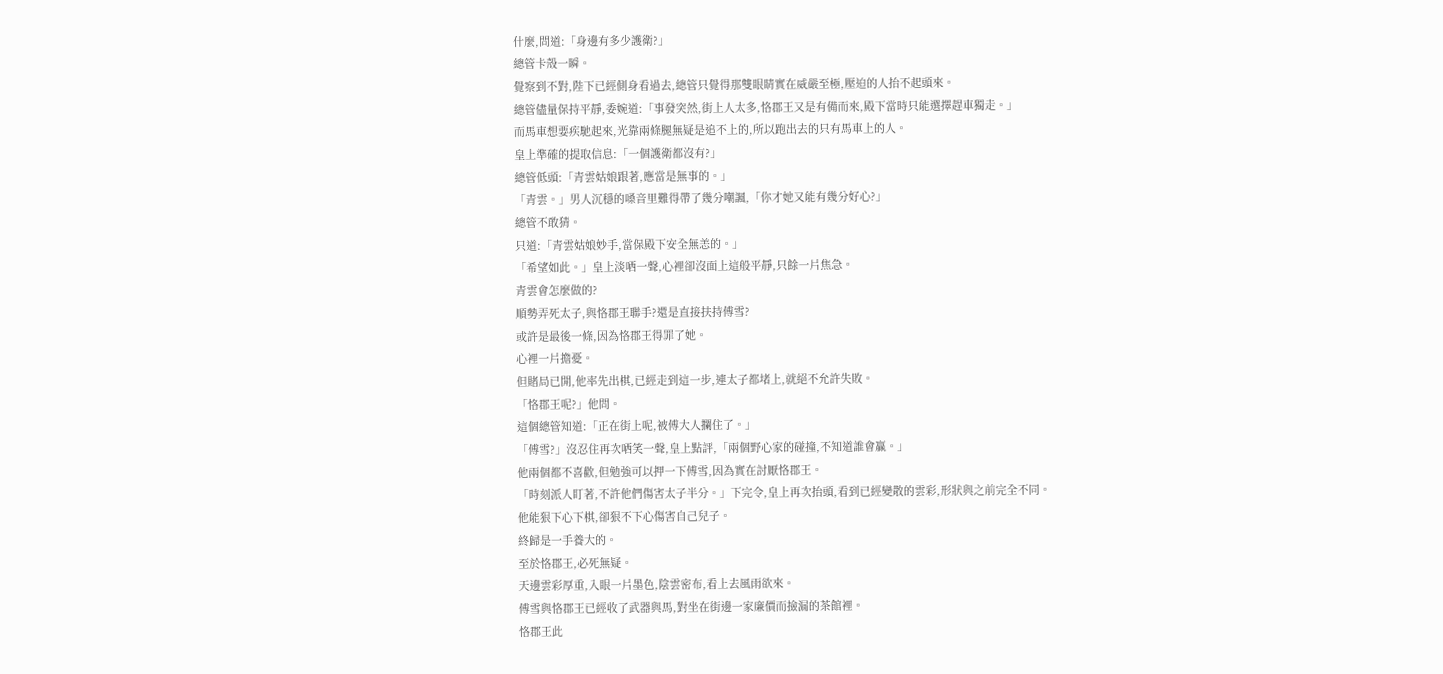什麼,問道:「身邊有多少護衛?」
總管卡殼一瞬。
覺察到不對,陛下已經側身看過去,總管只覺得那雙眼睛實在威嚴至極,壓迫的人抬不起頭來。
總管儘量保持平靜,委婉道:「事發突然,街上人太多,恪郡王又是有備而來,殿下當時只能選擇趕車獨走。」
而馬車想要疾馳起來,光靠兩條腿無疑是追不上的,所以跑出去的只有馬車上的人。
皇上準確的提取信息:「一個護衛都沒有?」
總管低頭:「青雲姑娘跟著,應當是無事的。」
「青雲。」男人沉穩的嗓音里難得帶了幾分嘲諷,「你才她又能有幾分好心?」
總管不敢猜。
只道:「青雲姑娘妙手,當保殿下安全無恙的。」
「希望如此。」皇上淡哂一聲,心裡卻沒面上這般平靜,只餘一片焦急。
青雲會怎麼做的?
順勢弄死太子,與恪郡王聯手?還是直接扶持傅雪?
或許是最後一條,因為恪郡王得罪了她。
心裡一片擔憂。
但賭局已開,他率先出棋,已經走到這一步,連太子都堵上,就絕不允許失敗。
「恪郡王呢?」他問。
這個總管知道:「正在街上呢,被傅大人攔住了。」
「傅雪?」沒忍住再次哂笑一聲,皇上點評,「兩個野心家的碰撞,不知道誰會贏。」
他兩個都不喜歡,但勉強可以押一下傅雪,因為實在討厭恪郡王。
「時刻派人盯著,不許他們傷害太子半分。」下完令,皇上再次抬頭,看到已經變散的雲彩,形狀與之前完全不同。
他能狠下心下棋,卻狠不下心傷害自己兒子。
終歸是一手養大的。
至於恪郡王,必死無疑。
天邊雲彩厚重,入眼一片墨色,陰雲密布,看上去風雨欲來。
傅雪與恪郡王已經收了武器與馬,對坐在街邊一家廉價而撿漏的茶館裡。
恪郡王此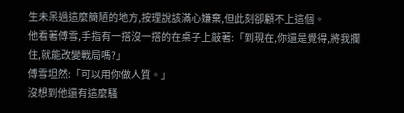生未呆過這麼簡陋的地方,按理說該滿心嫌棄,但此刻卻顧不上這個。
他看著傅雪,手指有一搭沒一搭的在桌子上敲著:「到現在,你還是覺得,將我攔住,就能改變戰局嗎?」
傅雪坦然:「可以用你做人質。」
沒想到他還有這麼騷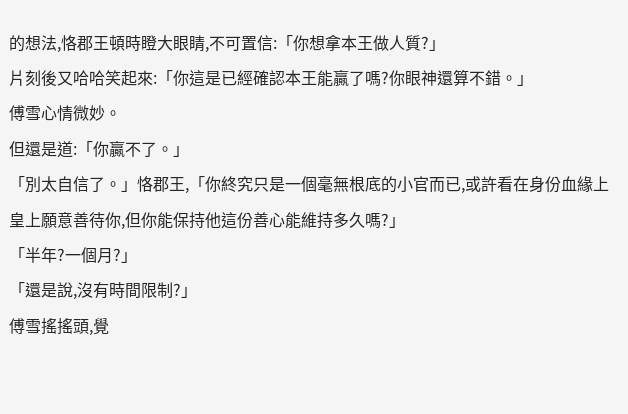的想法,恪郡王頓時瞪大眼睛,不可置信:「你想拿本王做人質?」
片刻後又哈哈笑起來:「你這是已經確認本王能贏了嗎?你眼神還算不錯。」
傅雪心情微妙。
但還是道:「你贏不了。」
「別太自信了。」恪郡王,「你終究只是一個毫無根底的小官而已,或許看在身份血緣上皇上願意善待你,但你能保持他這份善心能維持多久嗎?」
「半年?一個月?」
「還是說,沒有時間限制?」
傅雪搖搖頭,覺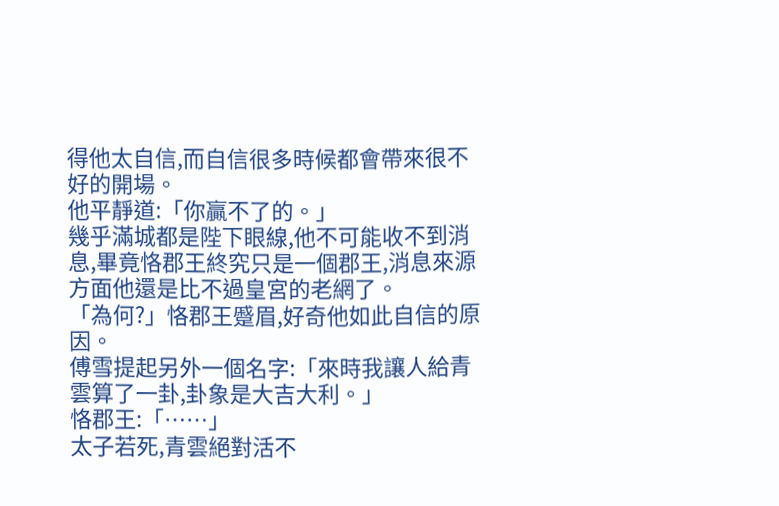得他太自信,而自信很多時候都會帶來很不好的開場。
他平靜道:「你贏不了的。」
幾乎滿城都是陛下眼線,他不可能收不到消息,畢竟恪郡王終究只是一個郡王,消息來源方面他還是比不過皇宮的老網了。
「為何?」恪郡王蹙眉,好奇他如此自信的原因。
傅雪提起另外一個名字:「來時我讓人給青雲算了一卦,卦象是大吉大利。」
恪郡王:「……」
太子若死,青雲絕對活不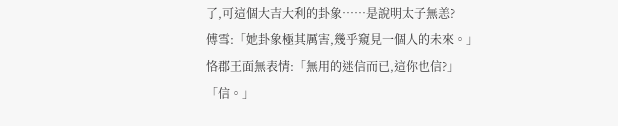了,可這個大吉大利的卦象……是說明太子無恙?
傅雪:「她卦象極其厲害,幾乎窺見一個人的未來。」
恪郡王面無表情:「無用的迷信而已,這你也信?」
「信。」